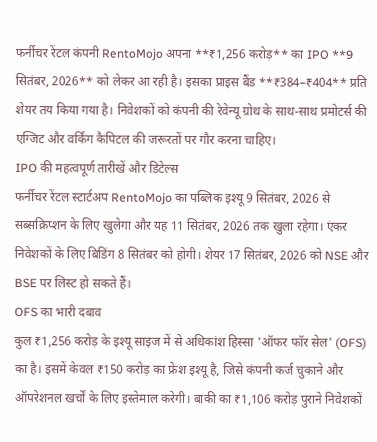फर्नीचर रेंटल कंपनी RentoMojo अपना **₹1,256 करोड़** का IPO **9 सितंबर, 2026** को लेकर आ रही है। इसका प्राइस बैंड **₹384–₹404** प्रति शेयर तय किया गया है। निवेशकों को कंपनी की रेवेन्यू ग्रोथ के साथ-साथ प्रमोटर्स की एग्जिट और वर्किंग कैपिटल की जरूरतों पर गौर करना चाहिए।
IPO की महत्वपूर्ण तारीखें और डिटेल्स
फर्नीचर रेंटल स्टार्टअप RentoMojo का पब्लिक इश्यू 9 सितंबर, 2026 से सब्सक्रिप्शन के लिए खुलेगा और यह 11 सितंबर, 2026 तक खुला रहेगा। एंकर निवेशकों के लिए बिडिंग 8 सितंबर को होगी। शेयर 17 सितंबर, 2026 को NSE और BSE पर लिस्ट हो सकते हैं।
OFS का भारी दबाव
कुल ₹1,256 करोड़ के इश्यू साइज में से अधिकांश हिस्सा 'ऑफर फॉर सेल' (OFS) का है। इसमें केवल ₹150 करोड़ का फ्रेश इश्यू है, जिसे कंपनी कर्ज चुकाने और ऑपरेशनल खर्चों के लिए इस्तेमाल करेगी। बाकी का ₹1,106 करोड़ पुराने निवेशकों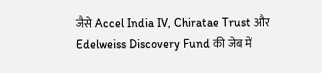जैसे Accel India IV, Chiratae Trust और Edelweiss Discovery Fund की जेब में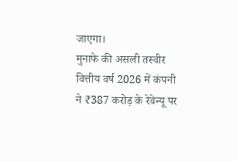जाएगा।
मुनाफे की असली तस्वीर
वित्तीय वर्ष 2026 में कंपनी ने ₹387 करोड़ के रेवेन्यू पर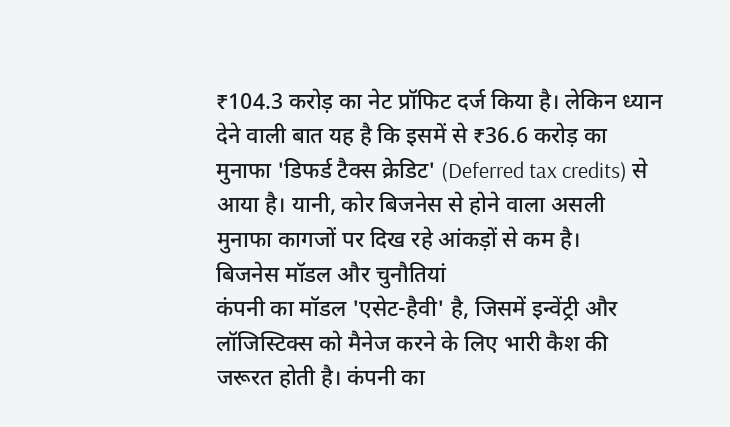₹104.3 करोड़ का नेट प्रॉफिट दर्ज किया है। लेकिन ध्यान देने वाली बात यह है कि इसमें से ₹36.6 करोड़ का मुनाफा 'डिफर्ड टैक्स क्रेडिट' (Deferred tax credits) से आया है। यानी, कोर बिजनेस से होने वाला असली मुनाफा कागजों पर दिख रहे आंकड़ों से कम है।
बिजनेस मॉडल और चुनौतियां
कंपनी का मॉडल 'एसेट-हैवी' है, जिसमें इन्वेंट्री और लॉजिस्टिक्स को मैनेज करने के लिए भारी कैश की जरूरत होती है। कंपनी का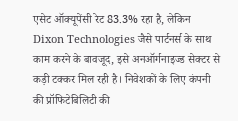एसेट ऑक्यूपेंसी रेट 83.3% रहा है, लेकिन Dixon Technologies जैसे पार्टनर्स के साथ काम करने के बावजूद, इसे अनऑर्गनाइज्ड सेक्टर से कड़ी टक्कर मिल रही है। निवेशकों के लिए कंपनी की प्रॉफिटेबिलिटी की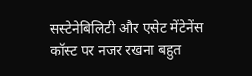सस्टेनेबिलिटी और एसेट मेंटेनेंस कॉस्ट पर नजर रखना बहुत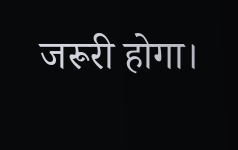जरूरी होगा।